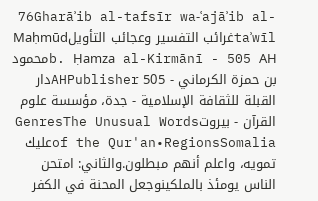76Gharāʾib al-tafsīr wa-ʿajāʾib al-taʾwīlغرائب التفسير وعجائب التأويلMaḥmūd b. Ḥamza al-Kirmānī - 505 AHمحمود بن حمزة الكرماني - 505 AHPublisherدار القبلة للثقافة الإسلامية - جدة، مؤسسة علوم القرآن - بيروتGenresThe Unusual Words of the Qur'an•RegionsSomaliaعليك تمويه، واعلم أنهم مبطلون.والثاني: امتحن الناس يومئذ بالملكينوجعل المحنة في الكفر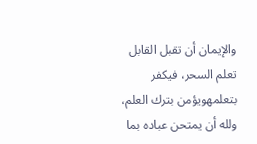والإيمان أن تقبل القابل تعلم السحر، فيكفر بتعلمهويؤمن بترك العلم، ولله أن يمتحن عباده بما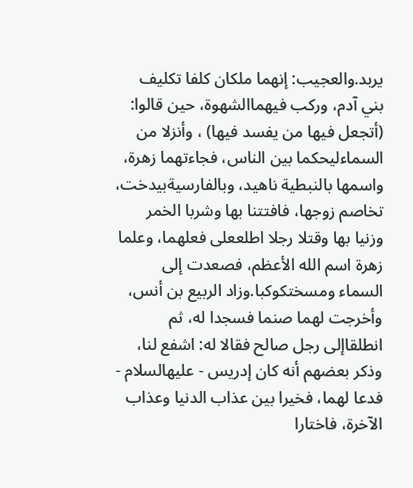يربد.والعجيب: إنهما ملكان كلفا تكليف بني آدم، وركب فيهماالشهوة، حين قالوا: (أتجعل فيها من يفسد فيها) ، وأنزلا من السماءليحكما بين الناس، فجاءتهما زهرة، واسمها بالنبطية ناهيد، وبالفارسيةبيدخت، تخاصم زوجها، فافتتنا بها وشربا الخمر وزنيا بها وقتلا رجلا اطلععلى فعلهما، وعلما زهرة اسم الله الأعظم، فصعدت إلى السماء ومسختكوكبا.وزاد الربيع بن أنس، وأخرجت لهما صنما فسجدا له، ثم انطلقاإلى رجل صالح فقالا له: اشفع لنا، وذكر بعضهم أنه كان إدريس - عليهالسلام - فدعا لهما، فخيرا بين عذاب الدنيا وعذاب الآخرة، فاختارا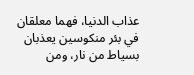عذاب الدنيا، فهما معلقان في بئر منكوسين يعذبان بسياط من نار، ومن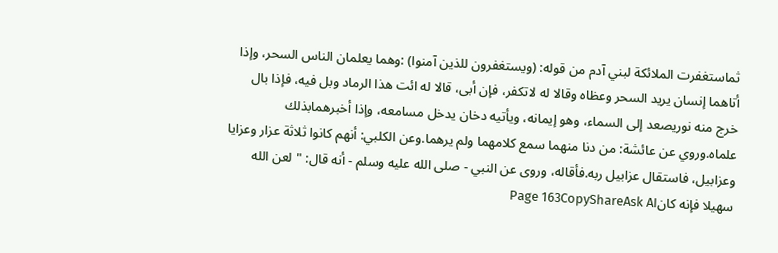ثماستغفرت الملائكة لبني آدم من قوله: (ويستغفرون للذين آمنوا) :وهما يعلمان الناس السحر، وإذا أتاهما إنسان يريد السحر وعظاه وقالا له لاتكفر، فإن أبى، قالا له ائت هذا الرماد وبل فيه، فإذا بال خرج منه نوريصعد إلى السماء، وهو إيمانه، ويأتيه دخان يدخل مسامعه، وإذا أخبرهمابذلك علماه.وروي عن عائشة: من دنا منهما سمع كلامهما ولم يرهما.وعن الكلبي: أنهم كانوا ثلاثة عزار وعزايا وعزابيل، فاستقال عزابيل ربه.فأقاله، وروى عن النبي - صلى الله عليه وسلم - أنه قال: "لعن الله سهيلا فإنه كانPage 163CopyShareAsk AI